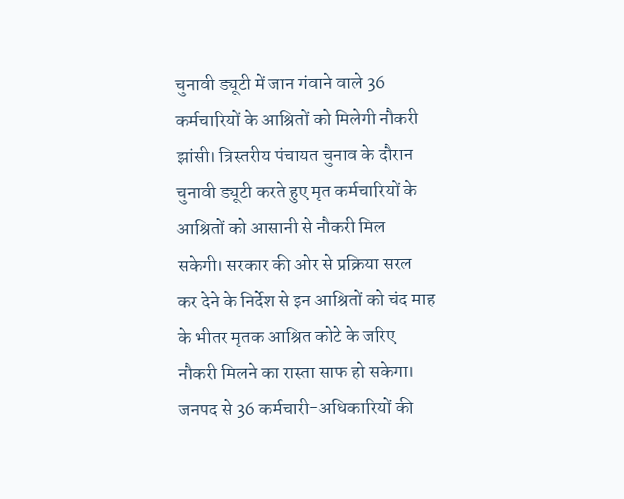चुनावी ड्यूटी में जान गंवाने वाले 36 कर्मचारियों के आश्रितों को मिलेगी नौकरी
झांसी। त्रिस्तरीय पंचायत चुनाव के दौरान चुनावी ड्यूटी करते हुए मृत कर्मचारियों के आश्रितों को आसानी से नौकरी मिल सकेगी। सरकार की ओर से प्रक्रिया सरल कर देने के निर्देश से इन आश्रितों को चंद माह के भीतर मृतक आश्रित कोटे के जरिए नौकरी मिलने का रास्ता साफ हो सकेगा। जनपद से 36 कर्मचारी-अधिकारियों की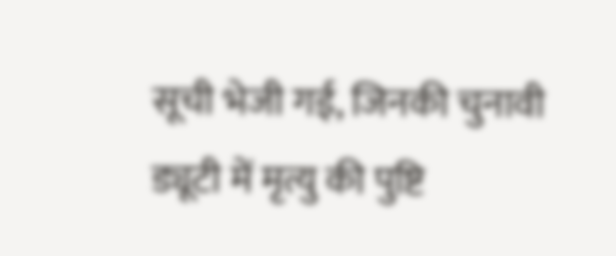सूची भेजी गई, जिनकी चुनावी ड्यूटी में मृत्यु की पुष्टि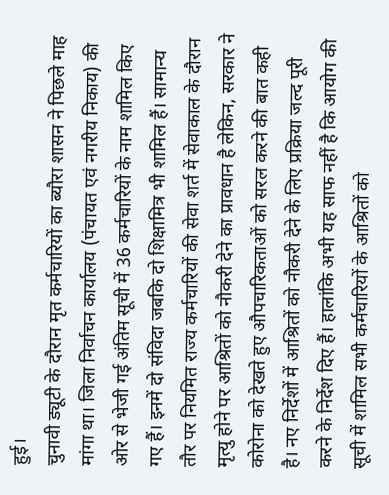हुई।
चुनावी ड्यूटी के दौरान मृत कर्मचारियों का ब्यौरा शासन ने पिछले माह मांगा था। जिला निर्वाचन कार्यालय (पंचायत एवं नगरीय निकाय) की ओर से भेजी गई अंतिम सूची में 36 कर्मचारियों के नाम शामिल किए गए हैं। इनमें दो संविदा जबकि दो शिक्षामित्र भी शामिल हैं। सामान्य तौर पर नियमित राज्य कर्मचारियों की सेवा शर्त में सेवाकाल के दौरान मृत्यु होने पर आश्रितों को नौकरी देने का प्रावधान है लेकिन, सरकार ने कोरोना को देखते हुए औपचारिकताओं को सरल करने की बात कही है। नए निर्देशों में आश्रितों को नौकरी देने के लिए प्रक्रिया जल्द पूरी करने के निर्देश दिए हैं। हालांकि अभी यह साफ नहीं है कि आयोग की सूची में शामिल सभी कर्मचारियों के आश्रितों को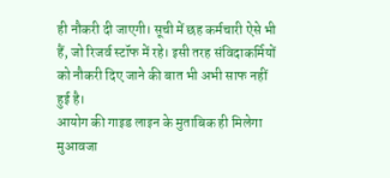ही नौकरी दी जाएगी। सूची में छह कर्मचारी ऐसे भी हैं, जो रिजर्व स्टॉफ में रहे। इसी तरह संविदाकर्मियों को नौकरी दिए जाने की बात भी अभी साफ नहीं हुई है।
आयोग की गाइड लाइन के मुताबिक ही मिलेगा मुआवजा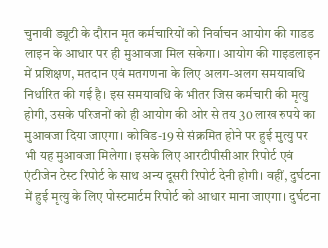चुनावी ड्यूटी के दौरान मृत कर्मचारियों को निर्वाचन आयोग की गाडड लाइन के आधार पर ही मुआवजा मिल सकेगा। आयोग की गाइडलाइन में प्रशिक्षण, मतदान एवं मतगणना के लिए अलग-अलग समयावधि निर्धारित की गई है। इस समयावधि के भीतर जिस कर्मचारी की मृत्यु होगी, उसके परिजनों को ही आयोग की ओर से तय 30 लाख रुपये का मुआवजा दिया जाएगा। कोविड-19 से संक्रमित होने पर हुई मुत्यु पर भी यह मुआवजा मिलेगा। इसके लिए आरटीपीसीआर रिपोर्ट एवं एंटीजेन टेस्ट रिपोर्ट के साथ अन्य दूसरी रिपोर्ट देनी होगी। वहीं, दुर्घटना में हुई मृत्यु के लिए पोस्टमार्टम रिपोर्ट को आधार माना जाएगा। दुर्घटना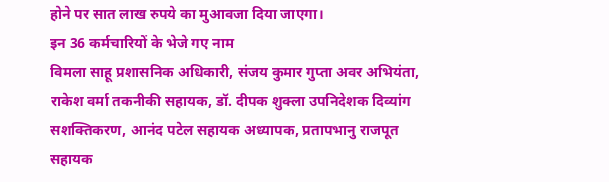होने पर सात लाख रुपये का मुआवजा दिया जाएगा।
इन 36 कर्मचारियों के भेजे गए नाम
विमला साहू प्रशासनिक अधिकारी, संजय कुमार गुप्ता अवर अभियंता, राकेश वर्मा तकनीकी सहायक, डॉ. दीपक शुक्ला उपनिदेशक दिव्यांग सशक्तिकरण, आनंद पटेल सहायक अध्यापक, प्रतापभानु राजपूत सहायक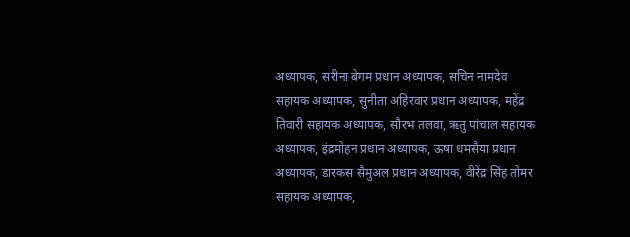अध्यापक, सरीना बेगम प्रधान अध्यापक, सचिन नामदेव सहायक अध्यापक, सुनीता अहिरवार प्रधान अध्यापक, महेंद्र तिवारी सहायक अध्यापक, सौरभ तलवा, ऋतु पांचाल सहायक अध्यापक, इंद्रमोहन प्रधान अध्यापक, ऊषा धमसैया प्रधान अध्यापक, डारकस सैमुअल प्रधान अध्यापक, वीरेंद्र सिंह तोमर सहायक अध्यापक,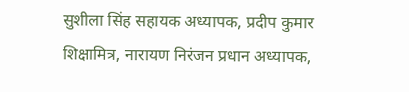सुशीला सिंह सहायक अध्यापक, प्रदीप कुमार शिक्षामित्र, नारायण निरंजन प्रधान अध्यापक,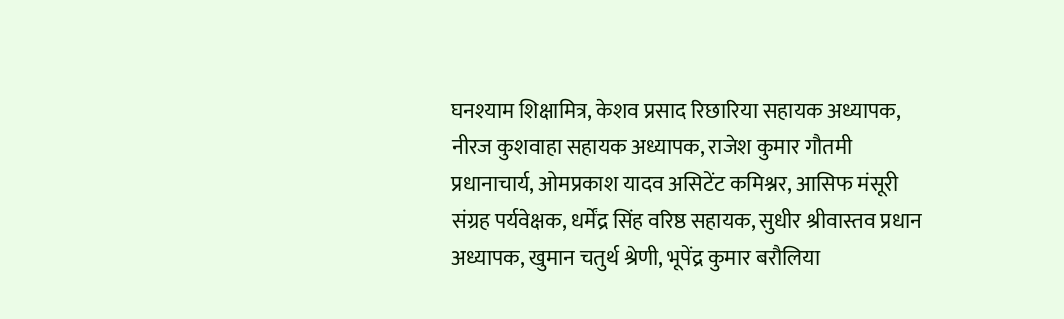घनश्याम शिक्षामित्र, केशव प्रसाद रिछारिया सहायक अध्यापक, नीरज कुशवाहा सहायक अध्यापक, राजेश कुमार गौतमी प्रधानाचार्य, ओमप्रकाश यादव असिटेंट कमिश्नर, आसिफ मंसूरी संग्रह पर्यवेक्षक, धर्मेंद्र सिंह वरिष्ठ सहायक, सुधीर श्रीवास्तव प्रधान अध्यापक, खुमान चतुर्थ श्रेणी, भूपेंद्र कुमार बरौलिया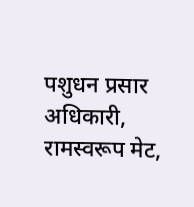पशुधन प्रसार अधिकारी, रामस्वरूप मेट,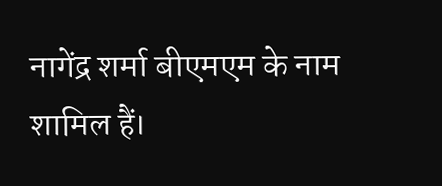नागेंद्र शर्मा बीएमएम के नाम शामिल हैं।